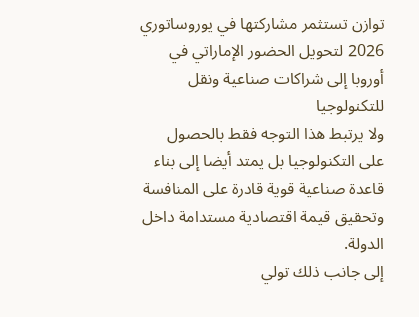توازن تستثمر مشاركتها في يوروساتوري 2026 لتحويل الحضور الإماراتي في أوروبا إلى شراكات صناعية ونقل للتكنولوجيا
ولا يرتبط هذا التوجه فقط بالحصول على التكنولوجيا بل يمتد أيضا إلى بناء قاعدة صناعية قوية قادرة على المنافسة وتحقيق قيمة اقتصادية مستدامة داخل الدولة.
إلى جانب ذلك تولي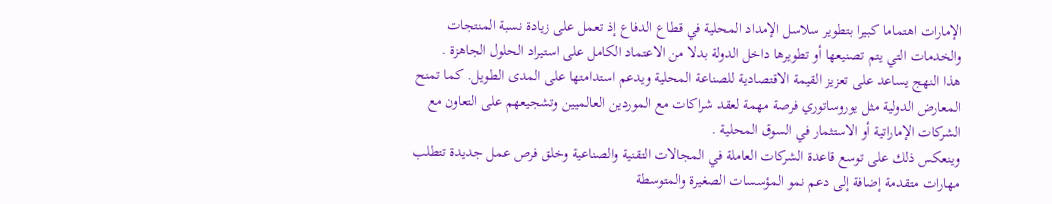الإمارات اهتماما كبيرا بتطوير سلاسل الإمداد المحلية في قطاع الدفاع إذ تعمل على زيادة نسبة المنتجات والخدمات التي يتم تصنيعها أو تطويرها داخل الدولة بدلا من الاعتماد الكامل على استيراد الحلول الجاهزة .
هذا النهج يساعد على تعزيز القيمة الاقتصادية للصناعة المحلية ويدعم استدامتها على المدى الطويل. كما تمنح المعارض الدولية مثل يوروساتوري فرصة مهمة لعقد شراكات مع الموردين العالميين وتشجيعهم على التعاون مع الشركات الإماراتية أو الاستثمار في السوق المحلية .
وينعكس ذلك على توسع قاعدة الشركات العاملة في المجالات التقنية والصناعية وخلق فرص عمل جديدة تتطلب مهارات متقدمة إضافة إلى دعم نمو المؤسسات الصغيرة والمتوسطة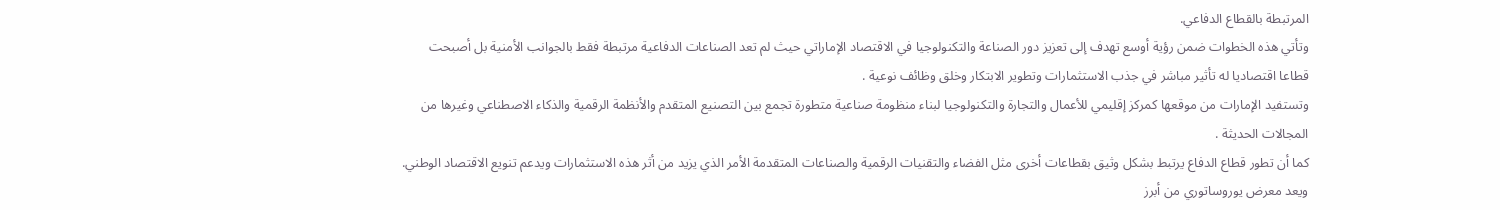المرتبطة بالقطاع الدفاعي.
وتأتي هذه الخطوات ضمن رؤية أوسع تهدف إلى تعزيز دور الصناعة والتكنولوجيا في الاقتصاد الإماراتي حيث لم تعد الصناعات الدفاعية مرتبطة فقط بالجوانب الأمنية بل أصبحت قطاعا اقتصاديا له تأثير مباشر في جذب الاستثمارات وتطوير الابتكار وخلق وظائف نوعية .
وتستفيد الإمارات من موقعها كمركز إقليمي للأعمال والتجارة والتكنولوجيا لبناء منظومة صناعية متطورة تجمع بين التصنيع المتقدم والأنظمة الرقمية والذكاء الاصطناعي وغيرها من المجالات الحديثة .
كما أن تطور قطاع الدفاع يرتبط بشكل وثيق بقطاعات أخرى مثل الفضاء والتقنيات الرقمية والصناعات المتقدمة الأمر الذي يزيد من أثر هذه الاستثمارات ويدعم تنويع الاقتصاد الوطني.
ويعد معرض يوروساتوري من أبرز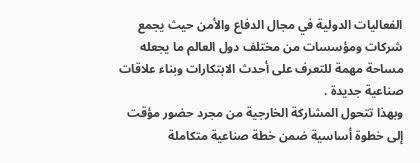الفعاليات الدولية في مجال الدفاع والأمن حيث يجمع شركات ومؤسسات من مختلف دول العالم ما يجعله مساحة مهمة للتعرف على أحدث الابتكارات وبناء علاقات صناعية جديدة .
وبهذا تتحول المشاركة الخارجية من مجرد حضور مؤقت إلى خطوة أساسية ضمن خطة صناعية متكاملة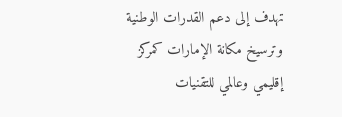تهدف إلى دعم القدرات الوطنية وترسيخ مكانة الإمارات كمركز إقليمي وعالمي للتقنيات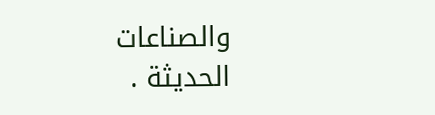والصناعات الحديثة .